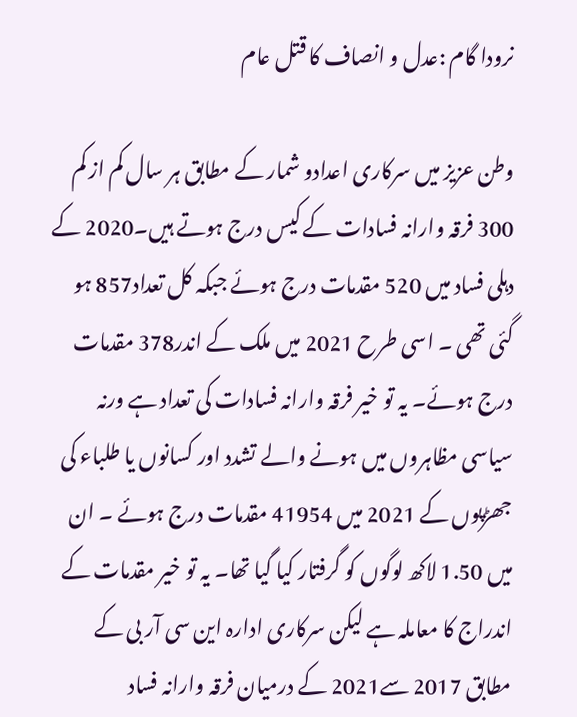نرودا گام :عدل و انصاف کا قتل عام

وطن عزیز میں سرکاری اعدادو شمار کے مطابق ہر سال کم از کم 300 فرقہ وارانہ فسادات کے کیس درج ہوتے ہیں۔2020 کے دہلی فساد میں 520 مقدمات درج ہوئے جبکہ کل تعداد857 ہو گئی تھی ۔ اسی طرح 2021 میں ملک کے اندر378 مقدمات درج ہوئے۔ یہ تو خیر فرقہ وارانہ فسادات کی تعداد ہے ورنہ سیاسی مظاہروں میں ہونے والے تشدد اور کسانوں یا طلباء کی جھڑپوں کے 2021 میں 41954 مقدمات درج ہوئے ۔ ان میں 1.50 لاکھ لوگوں کو گرفتار کیا گیا تھا۔ یہ تو خیر مقدمات کے اندراج کا معاملہ ہے لیکن سرکاری ادارہ این سی آر بی کے مطابق 2017 سے2021 کے درمیان فرقہ وارانہ فساد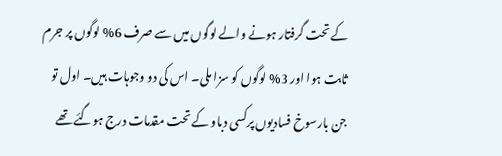کے تحت گرفتار ہونے والے لوگوں میں سے صرف 6% لوگوں پر جرم ثابت ہوا اور 3% لوگوں کو سزا ملی۔ اس کی دو وجوہات ہیں۔ اول تو جن بارسوخ فسادیوں پرکسی دباو کے تحت مقدمات درج ہوگئے تھے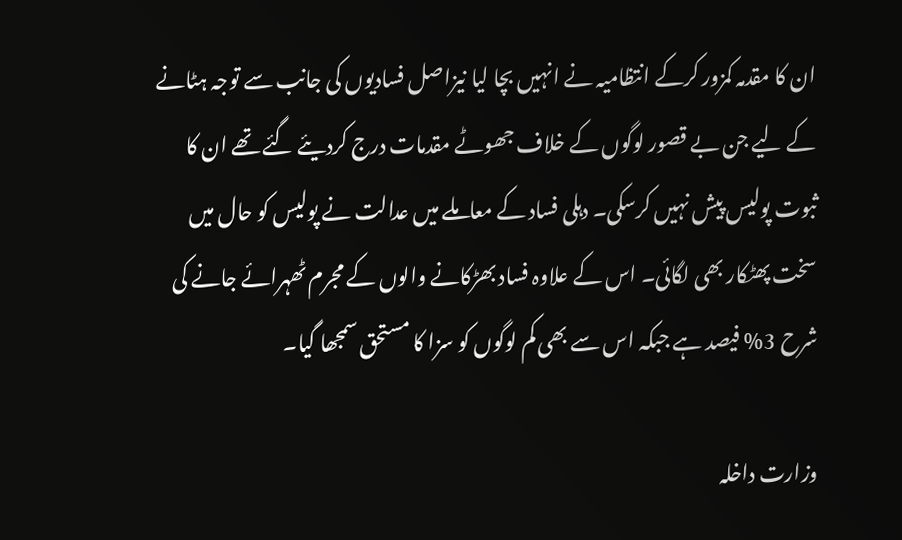ان کا مقدمہ کمزور کرکے انتظامیہ نے انہیں بچا لیا نیزاصل فسادیوں کی جانب سے توجہ ہٹانے کے لیے جن بے قصور لوگوں کے خلاف جھوٹے مقدمات درج کردیئے گئے تھے ان کا ثبوت پولیس پیش نہیں کرسکی۔ دہلی فساد کے معاملے میں عدالت نے پولیس کو حال میں سخت پھٹکار بھی لگائی۔ اس کے علاوہ فساد بھڑکانے والوں کے مجرم ٹھہرائے جانے کی شرح 3% فیصد ہے جبکہ اس سے بھی کم لوگوں کو سزا کا مستحق سمجھا گیا۔

وزارت داخلہ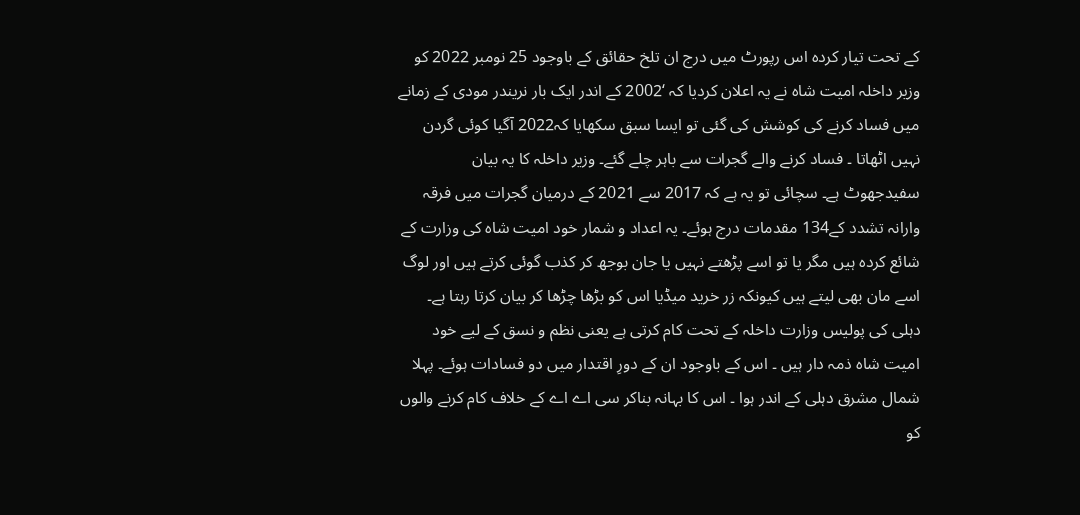کے تحت تیار کردہ اس رپورٹ میں درج ان تلخ حقائق کے باوجود 25 نومبر 2022 کو وزیر داخلہ امیت شاہ نے یہ اعلان کردیا کہ ‘2002 کے اندر ایک بار نریندر مودی کے زمانے میں فساد کرنے کی کوشش کی گئی تو ایسا سبق سکھایا کہ2022 آگیا کوئی گردن نہیں اٹھاتا ۔ فساد کرنے والے گجرات سے باہر چلے گئے۔ وزیر داخلہ کا یہ بیان سفیدجھوٹ ہے۔ سچائی تو یہ ہے کہ 2017 سے 2021 کے درمیان گجرات میں فرقہ وارانہ تشدد کے134 مقدمات درج ہوئے۔ یہ اعداد و شمار خود امیت شاہ کی وزارت کے شائع کردہ ہیں مگر یا تو اسے پڑھتے نہیں یا جان بوجھ کر کذب گوئی کرتے ہیں اور لوگ اسے مان بھی لیتے ہیں کیونکہ زر خرید میڈیا اس کو بڑھا چڑھا کر بیان کرتا رہتا ہے۔ دہلی کی پولیس وزارت داخلہ کے تحت کام کرتی ہے یعنی نظم و نسق کے لیے خود امیت شاہ ذمہ دار ہیں ۔ اس کے باوجود ان کے دورِ اقتدار میں دو فسادات ہوئے۔ پہلا شمال مشرق دہلی کے اندر ہوا ۔ اس کا بہانہ بناکر سی اے اے کے خلاف کام کرنے والوں کو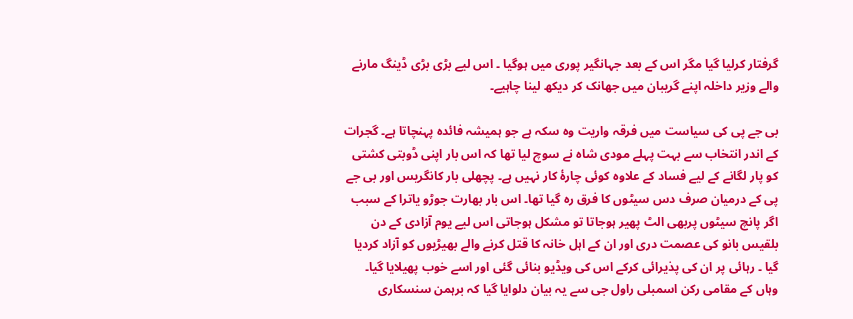گرفتار کرلیا گیا مگر اس کے بعد جہانگیر پوری میں ہوگیا ۔ اس لیے بڑی بڑی ڈینگ مارنے والے وزیر داخلہ اپنے گریبان میں جھانک کر دیکھ لینا چاہیے۔

بی جے پی کی سیاست میں فرقہ واریت وہ سکہ ہے جو ہمیشہ فائدہ پہنچاتا ہے۔ گجرات کے اندر انتخاب سے بہت پہلے مودی شاہ نے سوچ لیا تھا کہ اس بار اپنی ڈوبتی کشتی کو پار لگانے کے لیے فساد کے علاوہ کوئی چارۂ کار نہیں ہے۔ پچھلی بار کانگریس اور بی جے پی کے درمیان صرف دس سیٹوں کا فرق رہ گیا تھا۔ اس بار بھارت جوڑو یاترا کے سبب اگر پانچ سیٹوں پربھی الٹ پھیر ہوجاتا تو مشکل ہوجاتی اس لیے یوم آزادی کے دن بلقیس بانو کی عصمت دری اور ان کے اہل خانہ کا قتل کرنے والے بھیڑیوں کو آزاد کردیا گیا ۔ رہائی پر ان کی پذیرائی کرکے اس کی ویڈیو بنائی گئی اور اسے خوب پھیلایا گیا۔ وہاں کے مقامی رکن اسمبلی راول جی سے یہ بیان دلوایا گیا کہ برہمن سنسکاری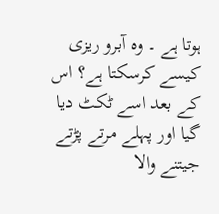ہوتا ہے ۔ وہ آبرو ریزی کیسے کرسکتا ہے؟ اس کے بعد اسے ٹکٹ دیا گیا اور پہلے مرتے پڑتے جیتنے والا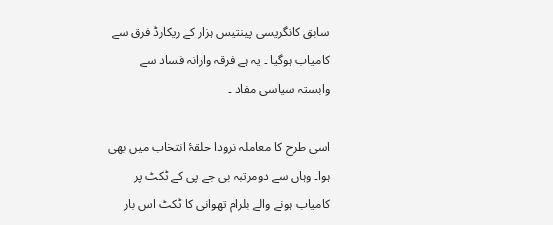سابق کانگریسی پینتیس ہزار کے ریکارڈ فرق سے کامیاب ہوگیا ۔ یہ ہے فرقہ وارانہ فساد سے وابستہ سیاسی مفاد ۔

اسی طرح کا معاملہ نرودا حلقۂ انتخاب میں بھی ہوا۔ وہاں سے دومرتبہ بی جے پی کے ٹکٹ پر کامیاب ہونے والے بلرام تھوانی کا ٹکٹ اس بار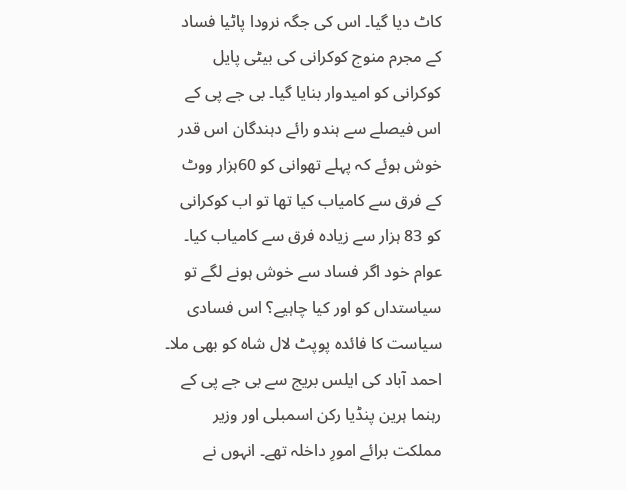کاٹ دیا گیا۔ اس کی جگہ نرودا پاٹیا فساد کے مجرم منوج کوکرانی کی بیٹی پایل کوکرانی کو امیدوار بنایا گیا۔ بی جے پی کے اس فیصلے سے ہندو رائے دہندگان اس قدر خوش ہوئے کہ پہلے تھوانی کو 60ہزار ووٹ کے فرق سے کامیاب کیا تھا تو اب کوکرانی کو 83 ہزار سے زیادہ فرق سے کامیاب کیا۔ عوام خود اگر فساد سے خوش ہونے لگے تو سیاستداں کو اور کیا چاہیے؟ اس فسادی سیاست کا فائدہ پوپٹ لال شاہ کو بھی ملا۔ احمد آباد کی ایلس بریج سے بی جے پی کے رہنما ہرین پنڈیا رکن اسمبلی اور وزیر مملکت برائے امورِ داخلہ تھے۔ انہوں نے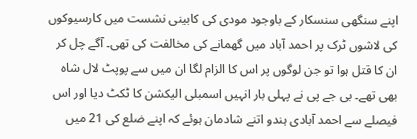اپنے سنگھی سنسکار کے باوجود مودی کی کابینی نشست میں کارسیوکوں کی لاشوں ٹرک پر احمد آباد میں گھمانے کی مخالفت کی تھی۔ آگے چل کر ان کا قتل ہوا تو جن لوگوں پر اس کا الزام لگا ان میں سے پوپٹ لال شاہ بھی تھے۔ بی جے پی نے پہلی بار انہیں اسمبلی الیکشن کا ٹکٹ دیا اور اس فیصلے سے احمد آبادی ہندو اتنے شادمان ہوئے کہ اپنے ضلع کی 21 میں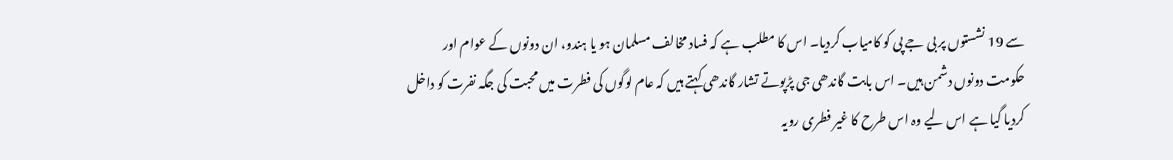سے 19 نشستوں پر بی جے پی کو کامیاب کردیا۔ اس کا مطلب ہے کہ فساد مخالف مسلمان ہو یا ہندو، ان دونوں کے عوام اور حکومت دونوں دشمن ہیں۔ اس بابت گاندھی جی پڑپوتے تشار گاندھی کہتے ہیں کہ عام لوگوں کی فطرت میں محبت کی جگہ نفرت کو داخل کردیا گیا ہے اس لیے وہ اس طرح کا غیر فطری رویہ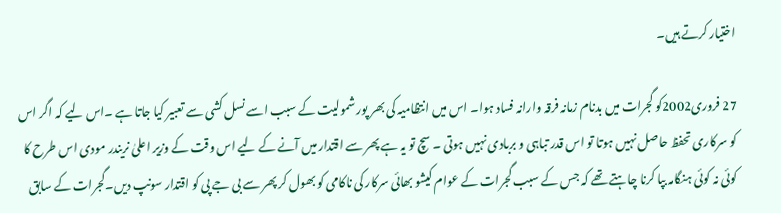اختیار کرتے ہیں۔

27 فروری2002کو گجرات میں بدنام زمانہ فرقہ وارانہ فساد ہوا۔ اس میں انتظامیہ کی بھر پور شمولیت کے سبب اسے نسل کشی سے تعبیر کیا جاتا ہے ۔اس لیے کہ اگر اس کو سرکاری تحفظ حاصل نہیں ہوتا تو اس قدر تباہی و بربادی نہیں ہوتی ۔ سچ تو یہ ہے پھر سے اقتدار میں آنے کے لیے اس وقت کے وزیر اعلیٰ نریندر مودی اس طرح کا کوئی نہ کوئی ہنگامہ بپا کرنا چاہتے تھے کہ جس کے سبب گجرات کے عوام کیشو بھائی سرکار کی ناکامی کو بھول کر پھر سے بی جے پی کو اقتدار سونپ دیں۔گجرات کے سابق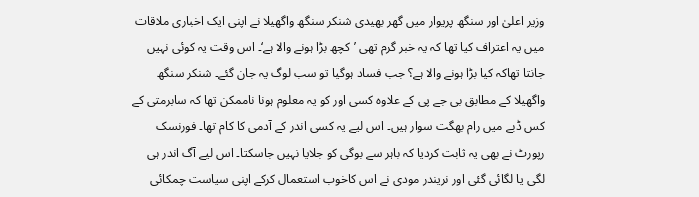وزیر اعلیٰ اور سنگھ پریوار میں گھر بھیدی شنکر سنگھ واگھیلا نے اپنی ایک اخباری ملاقات میں یہ اعتراف کیا تھا کہ یہ خبر گرم تھی ’کچھ بڑا ہونے والا ہے‘۔ اس وقت یہ کوئی نہیں جانتا تھاکہ کیا بڑا ہونے والا ہے؟ جب فساد ہوگیا تو سب لوگ یہ جان گئے۔ شنکر سنگھ واگھیلا کے مطابق بی جے پی کے علاوہ کسی اور کو یہ معلوم ہونا ناممکن تھا کہ سابرمتی کے کس ڈبے میں رام بھگت سوار ہیں۔ اس لیے یہ کسی اندر کے آدمی کا کام تھا۔ فورنسک رپورٹ نے بھی یہ ثابت کردیا کہ باہر سے بوگی کو جلایا نہیں جاسکتا۔ اس لیے آگ اندر ہی لگی یا لگائی گئی اور نریندر مودی نے اس کاخوب استعمال کرکے اپنی سیاست چمکائی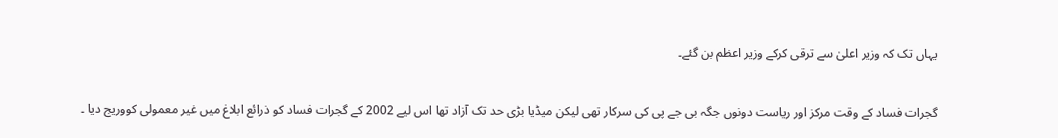یہاں تک کہ وزیر اعلیٰ سے ترقی کرکے وزیر اعظم بن گئے۔

گجرات فساد کے وقت مرکز اور ریاست دونوں جگہ بی جے پی کی سرکار تھی لیکن میڈیا بڑی حد تک آزاد تھا اس لیے 2002 کے گجرات فساد کو ذرائع ابلاغ میں غیر معمولی کووریج دیا ۔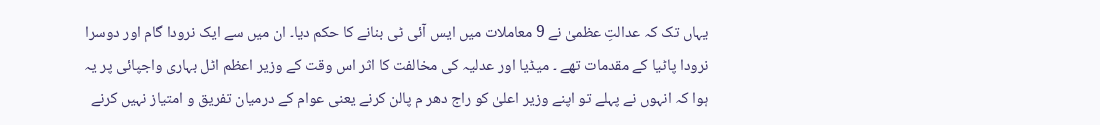یہاں تک کہ عدالتِ عظمیٰ نے 9 معاملات میں ایس آئی ٹی بنانے کا حکم دیا۔ ان میں سے ایک نرودا گام اور دوسرا نرودا پاٹیا کے مقدمات تھے ۔ میڈیا اور عدلیہ کی مخالفت کا اثر اس وقت کے وزیر اعظم اٹل بہاری واجپائی پر یہ ہوا کہ انہوں نے پہلے تو اپنے وزیر اعلیٰ کو راج دھر م پالن کرنے یعنی عوام کے درمیان تفریق و امتیاز نہیں کرنے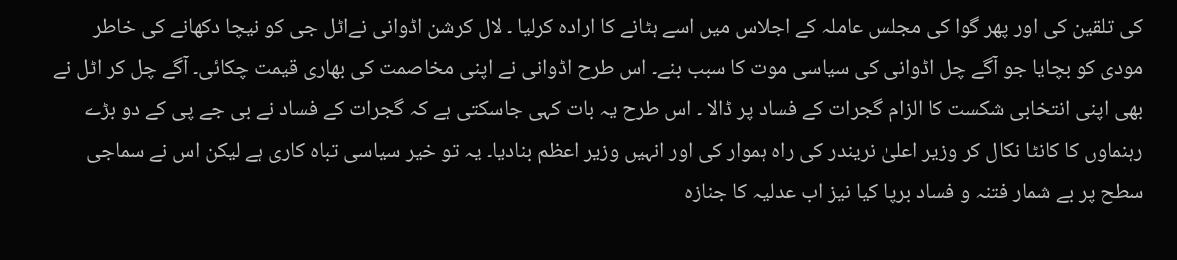کی تلقین کی اور پھر گوا کی مجلس عاملہ کے اجلاس میں اسے ہٹانے کا ارادہ کرلیا ۔ لال کرشن اڈوانی نےاٹل جی کو نیچا دکھانے کی خاطر مودی کو بچایا جو آگے چل اڈوانی کی سیاسی موت کا سبب بنے۔ اس طرح اڈوانی نے اپنی مخاصمت کی بھاری قیمت چکائی۔ آگے چل کر اٹل نے بھی اپنی انتخابی شکست کا الزام گجرات کے فساد پر ڈالا ۔ اس طرح یہ بات کہی جاسکتی ہے کہ گجرات کے فساد نے بی جے پی کے دو بڑے رہنماوں کا کانٹا نکال کر وزیر اعلیٰ نریندر کی راہ ہموار کی اور انہیں وزیر اعظم بنادیا۔ یہ تو خیر سیاسی تباہ کاری ہے لیکن اس نے سماجی سطح پر بے شمار فتنہ و فساد برپا کیا نیز اب عدلیہ کا جنازہ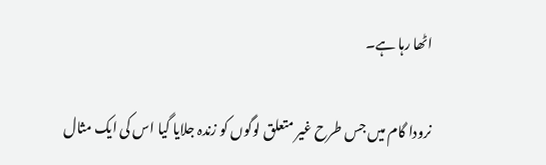اٹھا رہا ہے۔

نرودا گام میں جس طرح غیر متعلق لوگوں کو زندہ جلایا گیا اس کی ایک مثال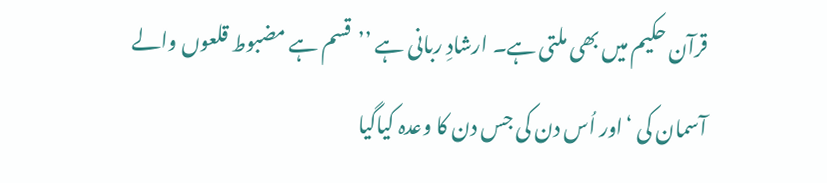قرآن حکیم میں بھی ملتی ہے۔ ارشادِ ربانی ہے ’’قسم ہے مضبوط قلعوں والے آسمان کی ‘اور اُس دن کی جس دن کا وعدہ کیاگیا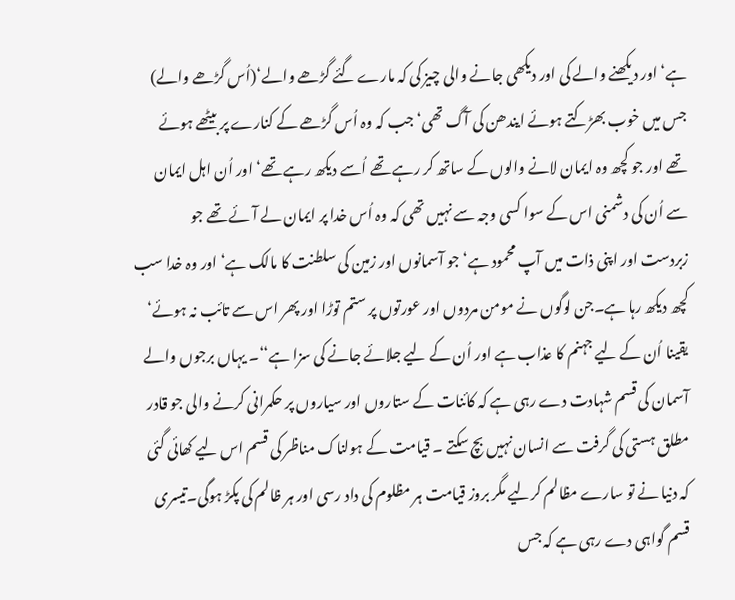ہے‘اور دیکھنے والے کی اور دیکھی جانے والی چیز کی کہ مارے گئے گڑھے والے‘(اُس گڑھے والے) جس میں خوب بھڑکتے ہوئے ایندھن کی آگ تھی‘ جب کہ وہ اُس گڑھے کے کنارے پر بیٹھے ہوئے تھے اور جو کچھ وہ ایمان لانے والوں کے ساتھ کر رہے تھے اُسے دیکھ رہے تھے‘اور اُن اہل ایمان سے اُن کی دشمنی اس کے سوا کسی وجہ سے نہیں تھی کہ وہ اُس خدا پر ایمان لے آئے تھے جو زبردست اور اپنی ذات میں آپ محمود ہے‘جو آسمانوں اور زمین کی سلطنت کا مالک ہے‘اور وہ خدا سب کچھ دیکھ رہا ہے۔جن لوگوں نے مومن مردوں اور عورتوں پر ستم توڑا اور پھر اس سے تائب نہ ہوئے‘ یقینا اُن کے لیے جہنم کا عذاب ہے اور اُن کے لیے جلائے جانے کی سزا ہے‘‘۔ یہاں برجوں والے آسمان کی قسم شہادت دے رہی ہے کہ کائنات کے ستاروں اور سیاروں پر حکمرانی کرنے والی جو قادر مطلق ہستی کی گرفت سے انسان نہیں بچ سکتے ۔ قیامت کے ہولناک مناظر کی قسم اس لیے کھائی گئی کہ دنیا نے تو سارے مظالم کرلیے مگر بروز قیامت ہر مظلوم کی داد رسی اور ہر ظالم کی پکڑ ہوگی۔تیسری قسم گواہی دے رہی ہے کہ جس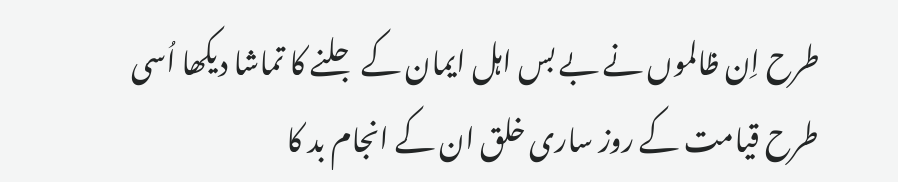طرح اِن ظالموں نے بے بس اہل ایمان کے جلنے کا تماشا دیکھا اُسی طرح قیامت کے روز ساری خلق ان کے انجام بد کا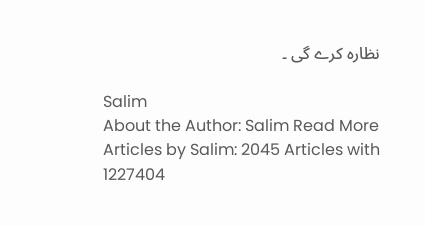نظارہ کرے گی ۔

Salim
About the Author: Salim Read More Articles by Salim: 2045 Articles with 1227404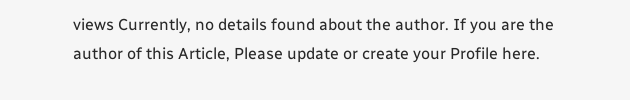views Currently, no details found about the author. If you are the author of this Article, Please update or create your Profile here.